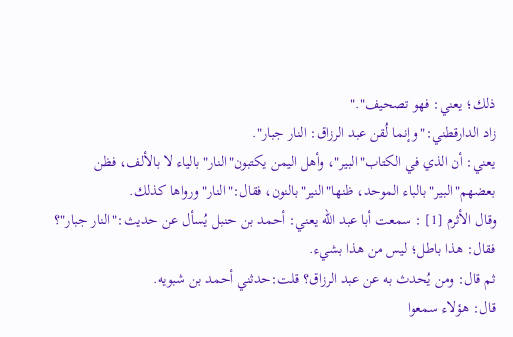ذلك؛ يعني: فهو تصحيف"."
زاد الدارقطني:"وإنما لُقن عبد الرزاق: النار جبار".
يعني: أن الذي في الكتاب"البير"، وأهل اليمن يكتبون"النار"بالياء لا بالألف، فظن بعضهم"البير"بالباء الموحد، ظنها"النير"بالنون، فقال:"النار"ورواها كذلك.
وقال الأثرم [1] : سمعت أبا عبد الله يعني: أحمد بن حنبل يُسأل عن حديث:"النار جبار"؟ فقال: هذا باطل؛ ليس من هذا بشيء.
ثم قال: ومن يُحدث به عن عبد الرزاق؟ قلت:حدثني أحمد بن شبويه.
قال: هؤلاء سمعوا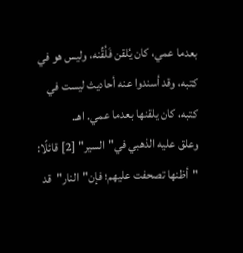بعدما عمي، كان يُلقن فَلُقِّنه، وليس هو في كتبه، وقد أسندوا عنه أحاديث ليست في كتبه، كان يلقنها بعدما عمي. اهـ.
وعلق عليه الذهبي في"السير" [2] قائلًا:
"أظنها تصحفت عليهم؛ فإن"النار"قد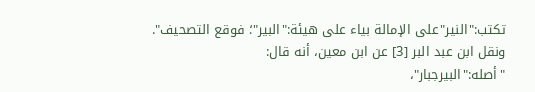تكتب:"النير"على الإمالة بياء على هيئة:"البير"؛ فوقع التصحيف".
ونقل ابن عبد البر [3] عن ابن معين، أنه قال:
"أصله:"البيرجبار"،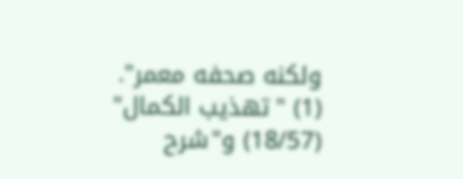ولكنه صحفه معمر".
(1) "تهذيب الكمال" (18/57) و"شرح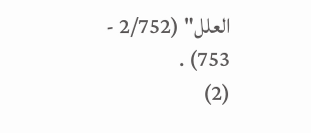العلل" (2/752 - 753) .
(2)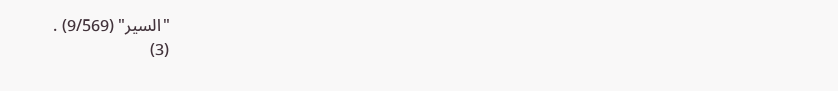"السير" (9/569) .
(3)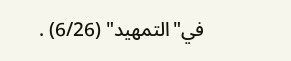في"التمهيد" (6/26) .